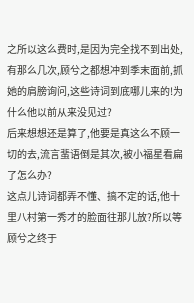之所以这么费时,是因为完全找不到出处,有那么几次,顾兮之都想冲到季末面前,抓她的肩膀询问,这些诗词到底哪儿来的!为什么他以前从来没见过?
后来想想还是算了,他要是真这么不顾一切的去,流言蜚语倒是其次,被小福星看扁了怎么办?
这点儿诗词都弄不懂、搞不定的话,他十里八村第一秀才的脸面往那儿放?所以等顾兮之终于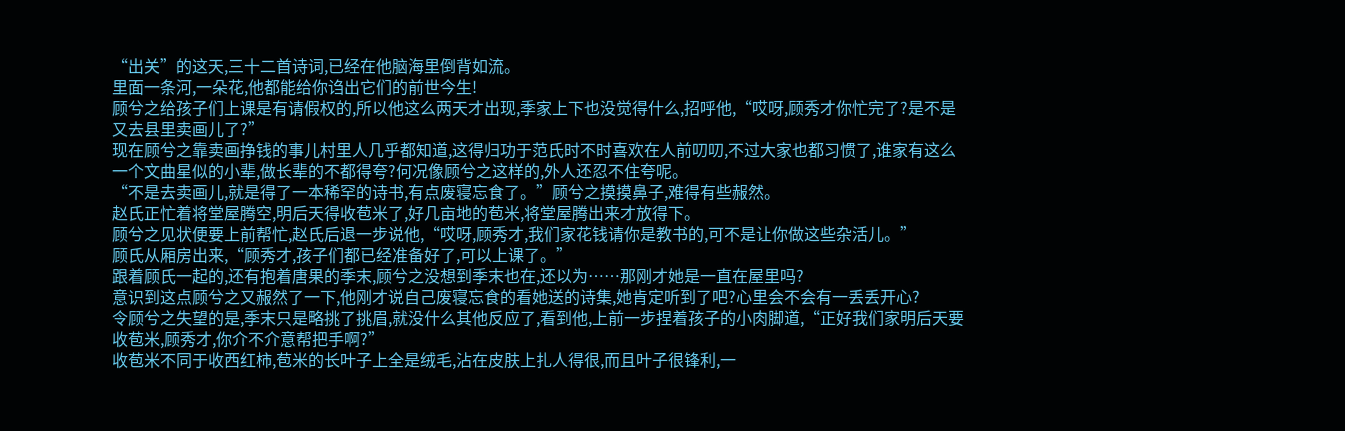“出关”的这天,三十二首诗词,已经在他脑海里倒背如流。
里面一条河,一朵花,他都能给你诌出它们的前世今生!
顾兮之给孩子们上课是有请假权的,所以他这么两天才出现,季家上下也没觉得什么,招呼他,“哎呀,顾秀才你忙完了?是不是又去县里卖画儿了?”
现在顾兮之靠卖画挣钱的事儿村里人几乎都知道,这得归功于范氏时不时喜欢在人前叨叨,不过大家也都习惯了,谁家有这么一个文曲星似的小辈,做长辈的不都得夸?何况像顾兮之这样的,外人还忍不住夸呢。
“不是去卖画儿,就是得了一本稀罕的诗书,有点废寝忘食了。”顾兮之摸摸鼻子,难得有些赧然。
赵氏正忙着将堂屋腾空,明后天得收苞米了,好几亩地的苞米,将堂屋腾出来才放得下。
顾兮之见状便要上前帮忙,赵氏后退一步说他,“哎呀,顾秀才,我们家花钱请你是教书的,可不是让你做这些杂活儿。”
顾氏从厢房出来,“顾秀才,孩子们都已经准备好了,可以上课了。”
跟着顾氏一起的,还有抱着唐果的季末,顾兮之没想到季末也在,还以为……那刚才她是一直在屋里吗?
意识到这点顾兮之又赧然了一下,他刚才说自己废寝忘食的看她送的诗集,她肯定听到了吧?心里会不会有一丢丢开心?
令顾兮之失望的是,季末只是略挑了挑眉,就没什么其他反应了,看到他,上前一步捏着孩子的小肉脚道,“正好我们家明后天要收苞米,顾秀才,你介不介意帮把手啊?”
收苞米不同于收西红柿,苞米的长叶子上全是绒毛,沾在皮肤上扎人得很,而且叶子很锋利,一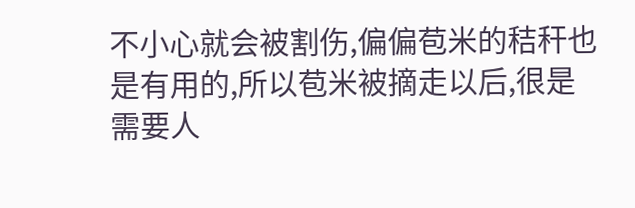不小心就会被割伤,偏偏苞米的秸秆也是有用的,所以苞米被摘走以后,很是需要人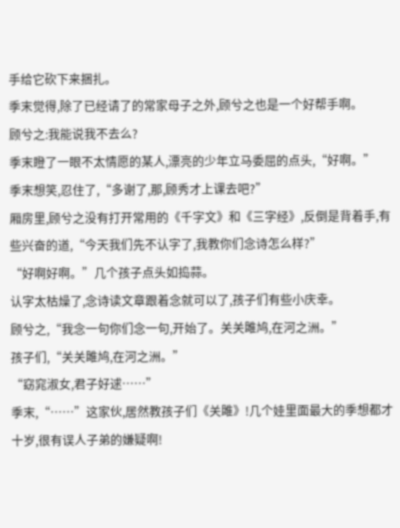手给它砍下来捆扎。
季末觉得,除了已经请了的常家母子之外,顾兮之也是一个好帮手啊。
顾兮之:我能说我不去么?
季末瞪了一眼不太情愿的某人,漂亮的少年立马委屈的点头,“好啊。”
季末想笑,忍住了,“多谢了,那,顾秀才上课去吧?”
厢房里,顾兮之没有打开常用的《千字文》和《三字经》,反倒是背着手,有些兴奋的道,“今天我们先不认字了,我教你们念诗怎么样?”
“好啊好啊。”几个孩子点头如捣蒜。
认字太枯燥了,念诗读文章跟着念就可以了,孩子们有些小庆幸。
顾兮之,“我念一句你们念一句,开始了。关关雎鸠,在河之洲。”
孩子们,“关关雎鸠,在河之洲。”
“窈窕淑女,君子好逑……”
季末,“……”这家伙,居然教孩子们《关雎》!几个娃里面最大的季想都才十岁,很有误人子弟的嫌疑啊!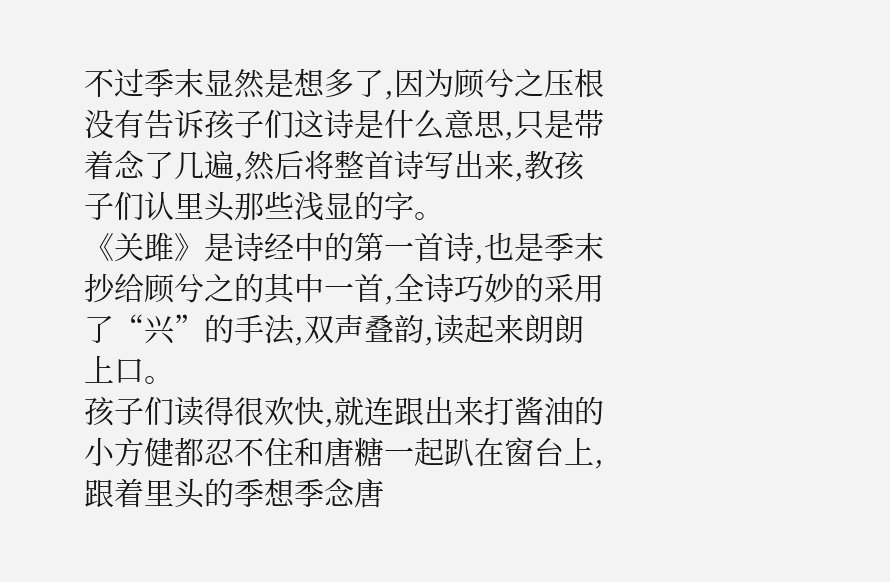不过季末显然是想多了,因为顾兮之压根没有告诉孩子们这诗是什么意思,只是带着念了几遍,然后将整首诗写出来,教孩子们认里头那些浅显的字。
《关雎》是诗经中的第一首诗,也是季末抄给顾兮之的其中一首,全诗巧妙的采用了“兴”的手法,双声叠韵,读起来朗朗上口。
孩子们读得很欢快,就连跟出来打酱油的小方健都忍不住和唐糖一起趴在窗台上,跟着里头的季想季念唐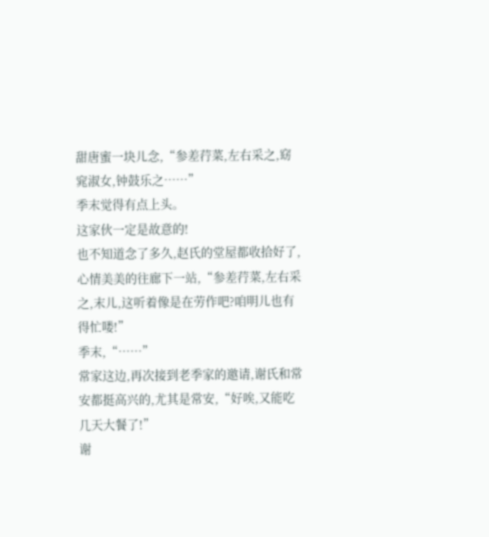甜唐蜜一块儿念,“参差荇菜,左右采之,窈窕淑女,钟鼓乐之……”
季末觉得有点上头。
这家伙一定是故意的!
也不知道念了多久,赵氏的堂屋都收拾好了,心情美美的往廊下一站,“参差荇菜,左右采之,末儿,这听着像是在劳作吧?咱明儿也有得忙喽!”
季末,“……”
常家这边,再次接到老季家的邀请,谢氏和常安都挺高兴的,尤其是常安,“好唉,又能吃几天大餐了!”
谢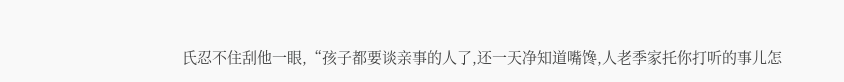氏忍不住刮他一眼,“孩子都要谈亲事的人了,还一天净知道嘴馋,人老季家托你打听的事儿怎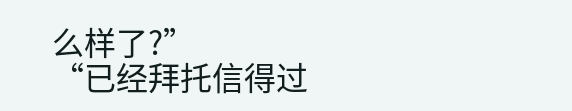么样了?”
“已经拜托信得过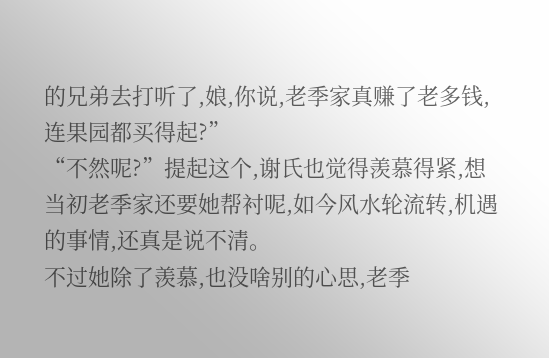的兄弟去打听了,娘,你说,老季家真赚了老多钱,连果园都买得起?”
“不然呢?”提起这个,谢氏也觉得羡慕得紧,想当初老季家还要她帮衬呢,如今风水轮流转,机遇的事情,还真是说不清。
不过她除了羡慕,也没啥别的心思,老季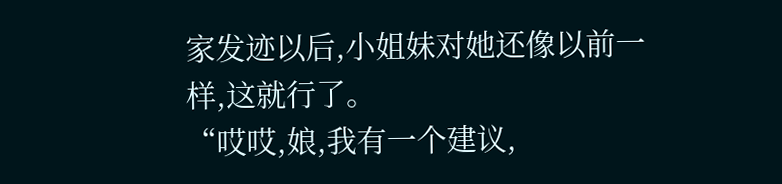家发迹以后,小姐妹对她还像以前一样,这就行了。
“哎哎,娘,我有一个建议,